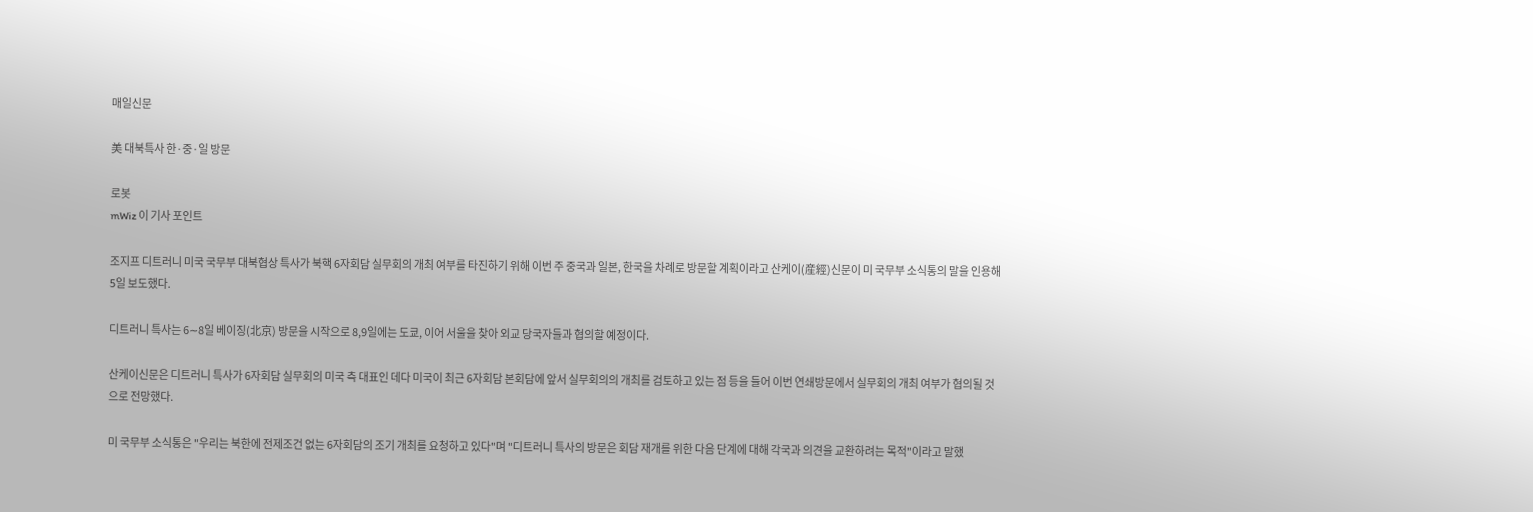매일신문

美 대북특사 한·중·일 방문

로봇
mWiz 이 기사 포인트

조지프 디트러니 미국 국무부 대북협상 특사가 북핵 6자회담 실무회의 개최 여부를 타진하기 위해 이번 주 중국과 일본, 한국을 차례로 방문할 계획이라고 산케이(産經)신문이 미 국무부 소식통의 말을 인용해 5일 보도했다.

디트러니 특사는 6∼8일 베이징(北京) 방문을 시작으로 8,9일에는 도쿄, 이어 서울을 찾아 외교 당국자들과 협의할 예정이다.

산케이신문은 디트러니 특사가 6자회담 실무회의 미국 측 대표인 데다 미국이 최근 6자회담 본회담에 앞서 실무회의의 개최를 검토하고 있는 점 등을 들어 이번 연쇄방문에서 실무회의 개최 여부가 협의될 것으로 전망했다.

미 국무부 소식통은 "우리는 북한에 전제조건 없는 6자회담의 조기 개최를 요청하고 있다"며 "디트러니 특사의 방문은 회담 재개를 위한 다음 단계에 대해 각국과 의견을 교환하려는 목적"이라고 말했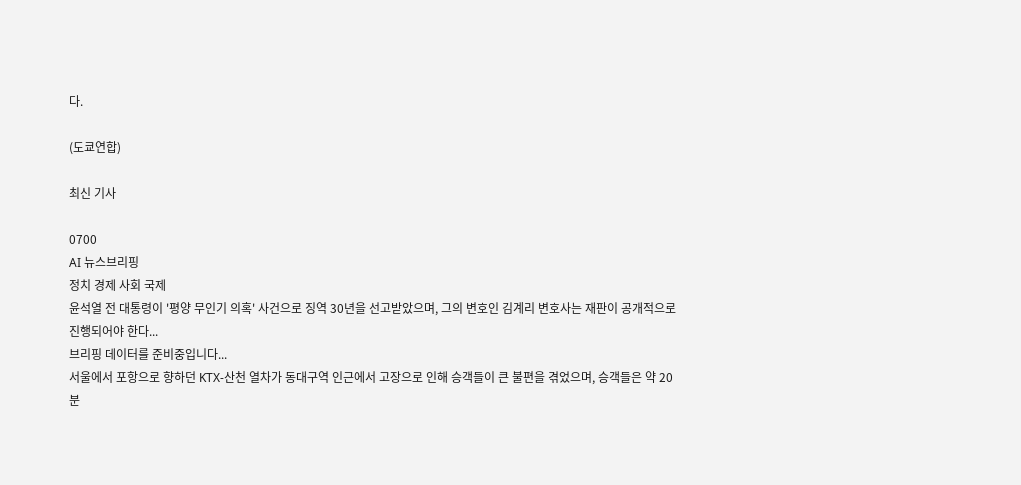다.

(도쿄연합)

최신 기사

0700
AI 뉴스브리핑
정치 경제 사회 국제
윤석열 전 대통령이 '평양 무인기 의혹' 사건으로 징역 30년을 선고받았으며, 그의 변호인 김계리 변호사는 재판이 공개적으로 진행되어야 한다...
브리핑 데이터를 준비중입니다...
서울에서 포항으로 향하던 KTX-산천 열차가 동대구역 인근에서 고장으로 인해 승객들이 큰 불편을 겪었으며, 승객들은 약 20분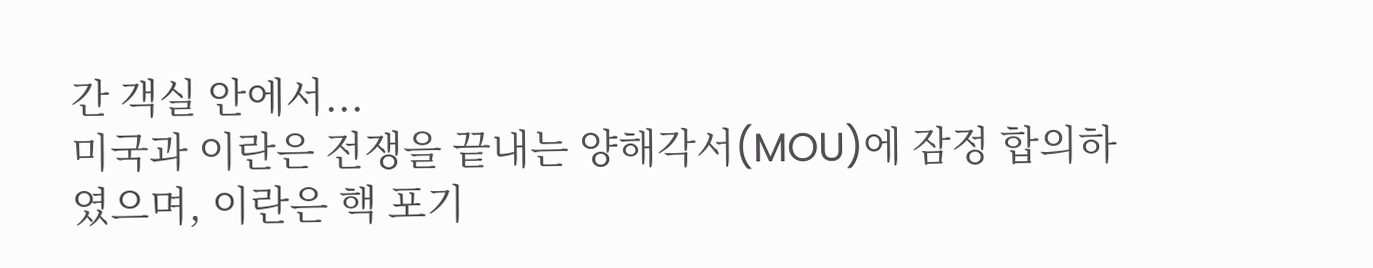간 객실 안에서...
미국과 이란은 전쟁을 끝내는 양해각서(MOU)에 잠정 합의하였으며, 이란은 핵 포기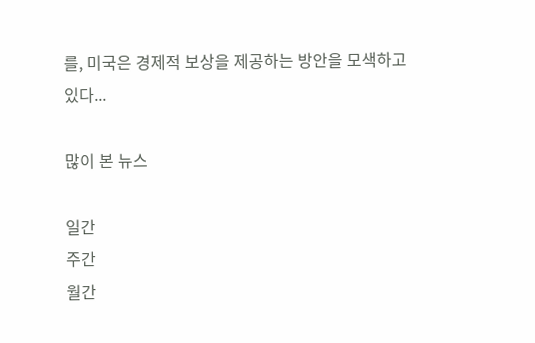를, 미국은 경제적 보상을 제공하는 방안을 모색하고 있다...

많이 본 뉴스

일간
주간
월간